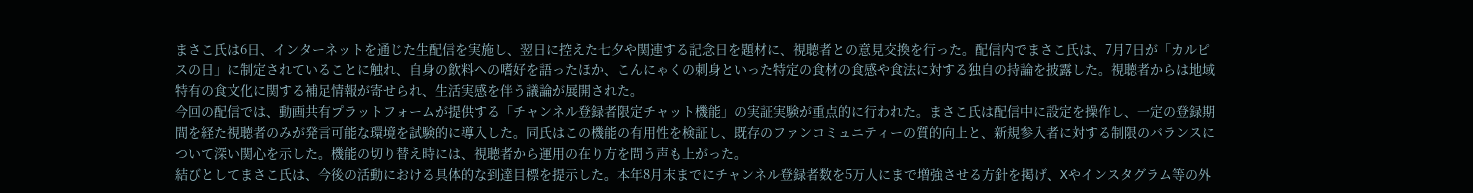まさこ氏は6日、インターネットを通じた生配信を実施し、翌日に控えた七夕や関連する記念日を題材に、視聴者との意見交換を行った。配信内でまさこ氏は、7月7日が「カルピスの日」に制定されていることに触れ、自身の飲料への嗜好を語ったほか、こんにゃくの刺身といった特定の食材の食感や食法に対する独自の持論を披露した。視聴者からは地域特有の食文化に関する補足情報が寄せられ、生活実感を伴う議論が展開された。
今回の配信では、動画共有プラットフォームが提供する「チャンネル登録者限定チャット機能」の実証実験が重点的に行われた。まさこ氏は配信中に設定を操作し、一定の登録期間を経た視聴者のみが発言可能な環境を試験的に導入した。同氏はこの機能の有用性を検証し、既存のファンコミュニティーの質的向上と、新規参入者に対する制限のバランスについて深い関心を示した。機能の切り替え時には、視聴者から運用の在り方を問う声も上がった。
結びとしてまさこ氏は、今後の活動における具体的な到達目標を提示した。本年8月末までにチャンネル登録者数を5万人にまで増強させる方針を掲げ、Xやインスタグラム等の外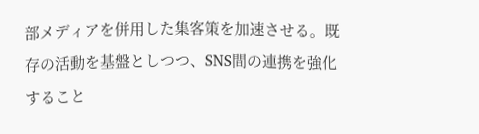部メディアを併用した集客策を加速させる。既存の活動を基盤としつつ、SNS間の連携を強化すること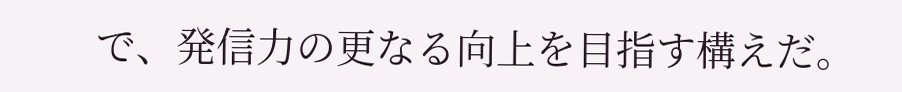で、発信力の更なる向上を目指す構えだ。